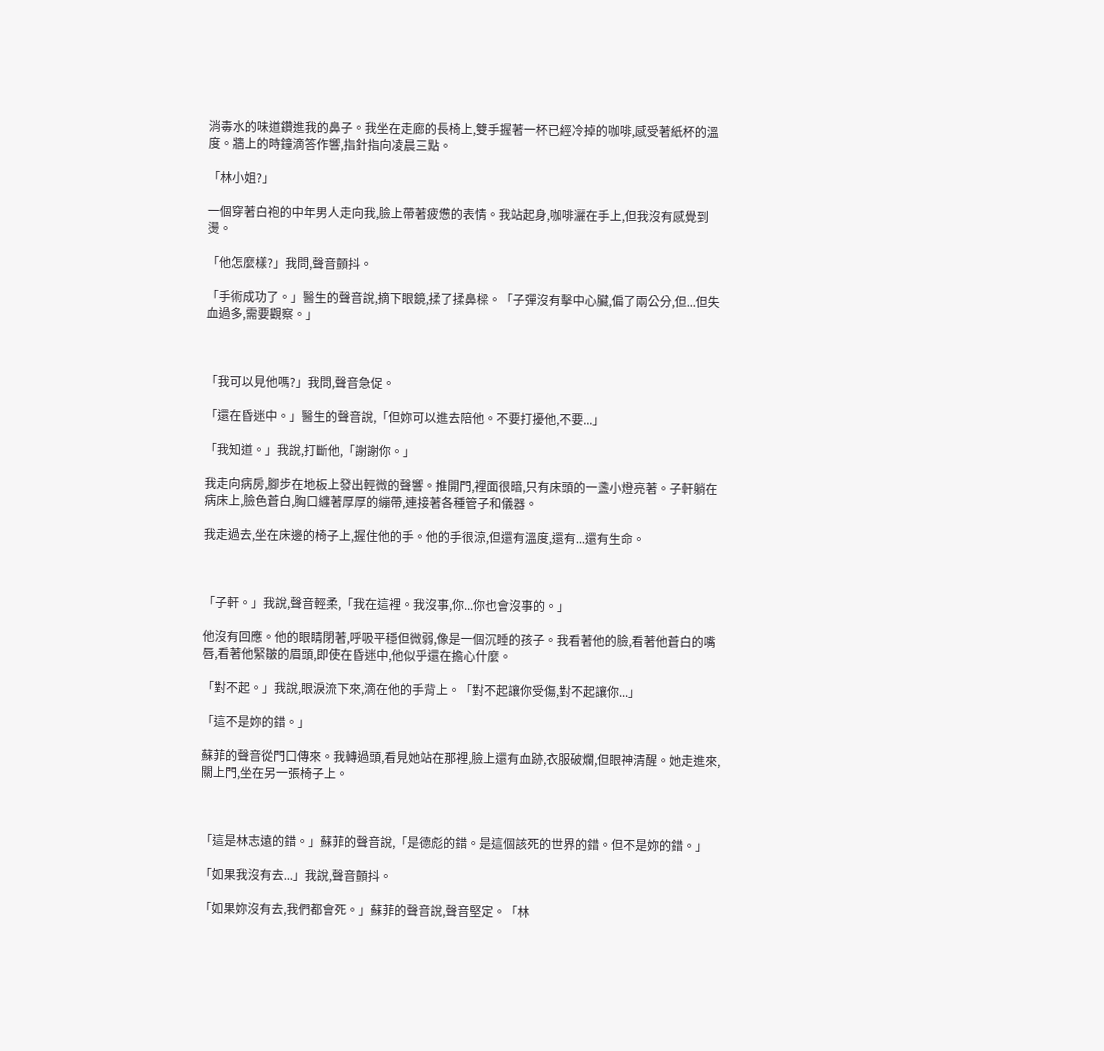消毒水的味道鑽進我的鼻子。我坐在走廊的長椅上,雙手握著一杯已經冷掉的咖啡,感受著紙杯的溫度。牆上的時鐘滴答作響,指針指向凌晨三點。

「林小姐?」

一個穿著白袍的中年男人走向我,臉上帶著疲憊的表情。我站起身,咖啡灑在手上,但我沒有感覺到燙。

「他怎麼樣?」我問,聲音顫抖。

「手術成功了。」醫生的聲音說,摘下眼鏡,揉了揉鼻樑。「子彈沒有擊中心臟,偏了兩公分,但...但失血過多,需要觀察。」



「我可以見他嗎?」我問,聲音急促。

「還在昏迷中。」醫生的聲音說,「但妳可以進去陪他。不要打擾他,不要...」

「我知道。」我說,打斷他,「謝謝你。」

我走向病房,腳步在地板上發出輕微的聲響。推開門,裡面很暗,只有床頭的一盞小燈亮著。子軒躺在病床上,臉色蒼白,胸口纏著厚厚的繃帶,連接著各種管子和儀器。

我走過去,坐在床邊的椅子上,握住他的手。他的手很涼,但還有溫度,還有...還有生命。



「子軒。」我說,聲音輕柔,「我在這裡。我沒事,你...你也會沒事的。」

他沒有回應。他的眼睛閉著,呼吸平穩但微弱,像是一個沉睡的孩子。我看著他的臉,看著他蒼白的嘴唇,看著他緊皺的眉頭,即使在昏迷中,他似乎還在擔心什麼。

「對不起。」我說,眼淚流下來,滴在他的手背上。「對不起讓你受傷,對不起讓你...」

「這不是妳的錯。」

蘇菲的聲音從門口傳來。我轉過頭,看見她站在那裡,臉上還有血跡,衣服破爛,但眼神清醒。她走進來,關上門,坐在另一張椅子上。



「這是林志遠的錯。」蘇菲的聲音說,「是德彪的錯。是這個該死的世界的錯。但不是妳的錯。」

「如果我沒有去...」我說,聲音顫抖。

「如果妳沒有去,我們都會死。」蘇菲的聲音說,聲音堅定。「林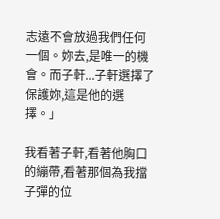志遠不會放過我們任何一個。妳去,是唯一的機會。而子軒...子軒選擇了保護妳,這是他的選擇。」

我看著子軒,看著他胸口的繃帶,看著那個為我擋子彈的位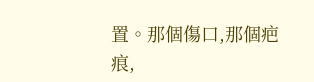置。那個傷口,那個疤痕,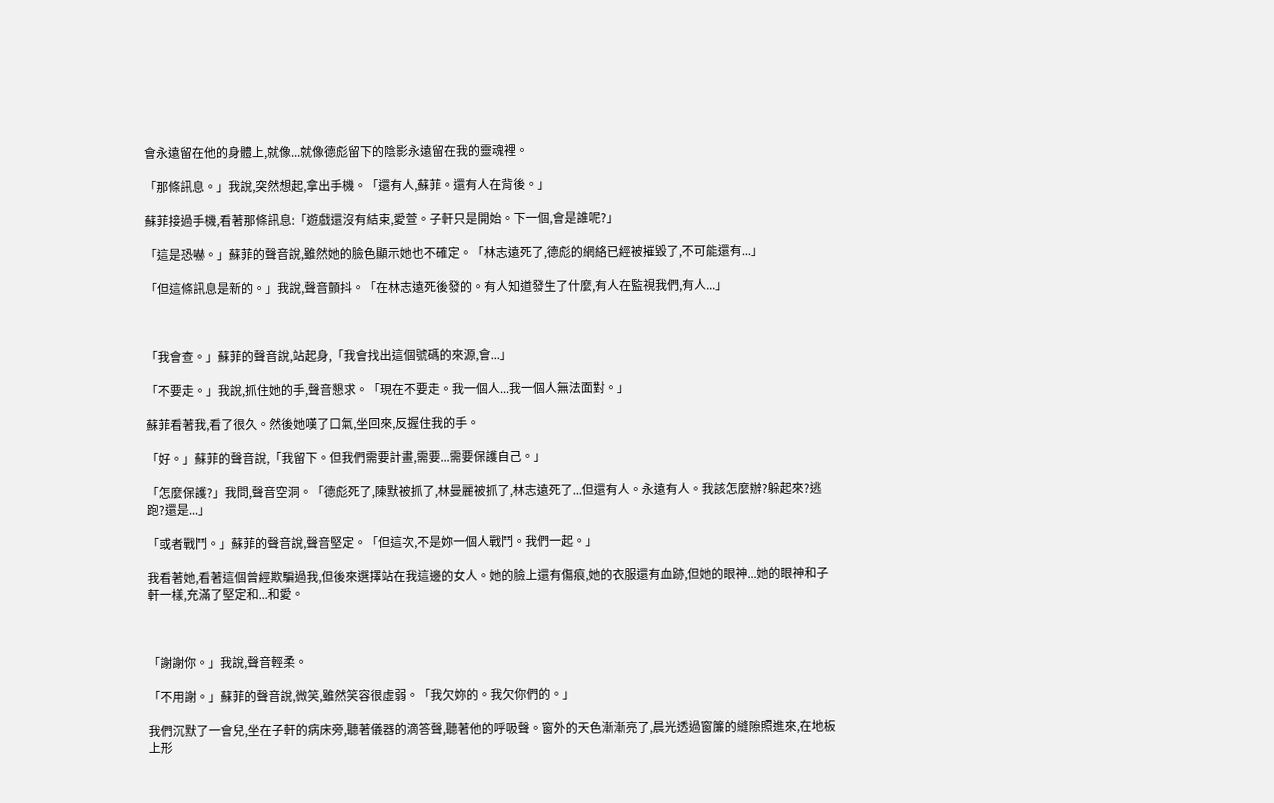會永遠留在他的身體上,就像...就像德彪留下的陰影永遠留在我的靈魂裡。

「那條訊息。」我說,突然想起,拿出手機。「還有人,蘇菲。還有人在背後。」

蘇菲接過手機,看著那條訊息:「遊戲還沒有結束,愛萱。子軒只是開始。下一個,會是誰呢?」

「這是恐嚇。」蘇菲的聲音說,雖然她的臉色顯示她也不確定。「林志遠死了,德彪的網絡已經被摧毀了,不可能還有...」

「但這條訊息是新的。」我說,聲音顫抖。「在林志遠死後發的。有人知道發生了什麼,有人在監視我們,有人...」



「我會查。」蘇菲的聲音說,站起身,「我會找出這個號碼的來源,會...」

「不要走。」我說,抓住她的手,聲音懇求。「現在不要走。我一個人...我一個人無法面對。」

蘇菲看著我,看了很久。然後她嘆了口氣,坐回來,反握住我的手。

「好。」蘇菲的聲音說,「我留下。但我們需要計畫,需要...需要保護自己。」

「怎麼保護?」我問,聲音空洞。「德彪死了,陳默被抓了,林曼麗被抓了,林志遠死了...但還有人。永遠有人。我該怎麼辦?躲起來?逃跑?還是...」

「或者戰鬥。」蘇菲的聲音說,聲音堅定。「但這次,不是妳一個人戰鬥。我們一起。」

我看著她,看著這個曾經欺騙過我,但後來選擇站在我這邊的女人。她的臉上還有傷痕,她的衣服還有血跡,但她的眼神...她的眼神和子軒一樣,充滿了堅定和...和愛。



「謝謝你。」我說,聲音輕柔。

「不用謝。」蘇菲的聲音說,微笑,雖然笑容很虛弱。「我欠妳的。我欠你們的。」

我們沉默了一會兒,坐在子軒的病床旁,聽著儀器的滴答聲,聽著他的呼吸聲。窗外的天色漸漸亮了,晨光透過窗簾的縫隙照進來,在地板上形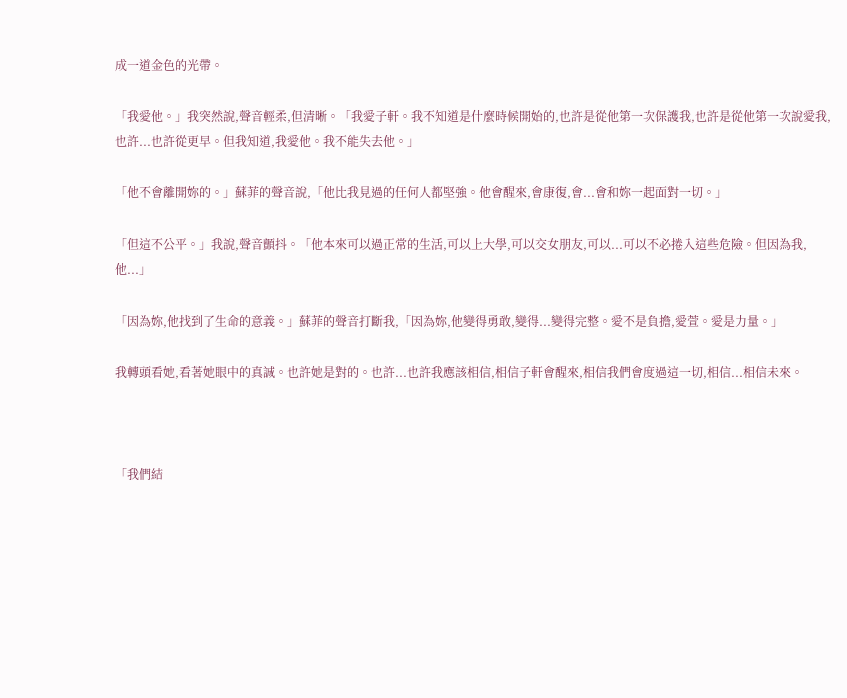成一道金色的光帶。

「我愛他。」我突然說,聲音輕柔,但清晰。「我愛子軒。我不知道是什麼時候開始的,也許是從他第一次保護我,也許是從他第一次說愛我,也許...也許從更早。但我知道,我愛他。我不能失去他。」

「他不會離開妳的。」蘇菲的聲音說,「他比我見過的任何人都堅強。他會醒來,會康復,會...會和妳一起面對一切。」

「但這不公平。」我說,聲音顫抖。「他本來可以過正常的生活,可以上大學,可以交女朋友,可以...可以不必捲入這些危險。但因為我,他...」

「因為妳,他找到了生命的意義。」蘇菲的聲音打斷我,「因為妳,他變得勇敢,變得...變得完整。愛不是負擔,愛萱。愛是力量。」

我轉頭看她,看著她眼中的真誠。也許她是對的。也許...也許我應該相信,相信子軒會醒來,相信我們會度過這一切,相信...相信未來。



「我們結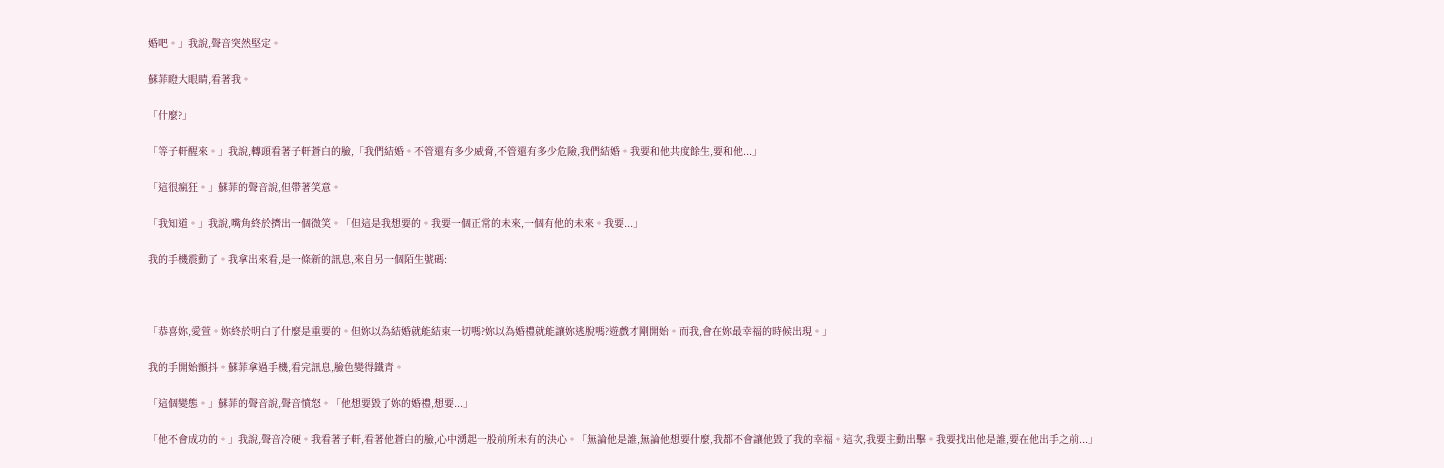婚吧。」我說,聲音突然堅定。

蘇菲瞪大眼睛,看著我。

「什麼?」

「等子軒醒來。」我說,轉頭看著子軒蒼白的臉,「我們結婚。不管還有多少威脅,不管還有多少危險,我們結婚。我要和他共度餘生,要和他...」

「這很瘋狂。」蘇菲的聲音說,但帶著笑意。

「我知道。」我說,嘴角終於擠出一個微笑。「但這是我想要的。我要一個正常的未來,一個有他的未來。我要...」

我的手機震動了。我拿出來看,是一條新的訊息,來自另一個陌生號碼:



「恭喜妳,愛萱。妳終於明白了什麼是重要的。但妳以為結婚就能結束一切嗎?妳以為婚禮就能讓妳逃脫嗎?遊戲才剛開始。而我,會在妳最幸福的時候出現。」

我的手開始顫抖。蘇菲拿過手機,看完訊息,臉色變得鐵青。

「這個變態。」蘇菲的聲音說,聲音憤怒。「他想要毀了妳的婚禮,想要...」

「他不會成功的。」我說,聲音冷硬。我看著子軒,看著他蒼白的臉,心中湧起一股前所未有的決心。「無論他是誰,無論他想要什麼,我都不會讓他毀了我的幸福。這次,我要主動出擊。我要找出他是誰,要在他出手之前...」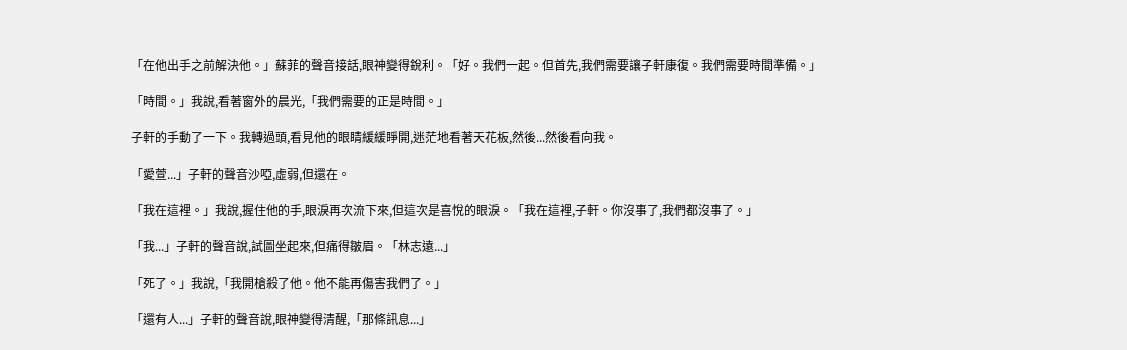「在他出手之前解決他。」蘇菲的聲音接話,眼神變得銳利。「好。我們一起。但首先,我們需要讓子軒康復。我們需要時間準備。」

「時間。」我說,看著窗外的晨光,「我們需要的正是時間。」

子軒的手動了一下。我轉過頭,看見他的眼睛緩緩睜開,迷茫地看著天花板,然後...然後看向我。

「愛萱...」子軒的聲音沙啞,虛弱,但還在。

「我在這裡。」我說,握住他的手,眼淚再次流下來,但這次是喜悅的眼淚。「我在這裡,子軒。你沒事了,我們都沒事了。」

「我...」子軒的聲音說,試圖坐起來,但痛得皺眉。「林志遠...」

「死了。」我說,「我開槍殺了他。他不能再傷害我們了。」

「還有人...」子軒的聲音說,眼神變得清醒,「那條訊息...」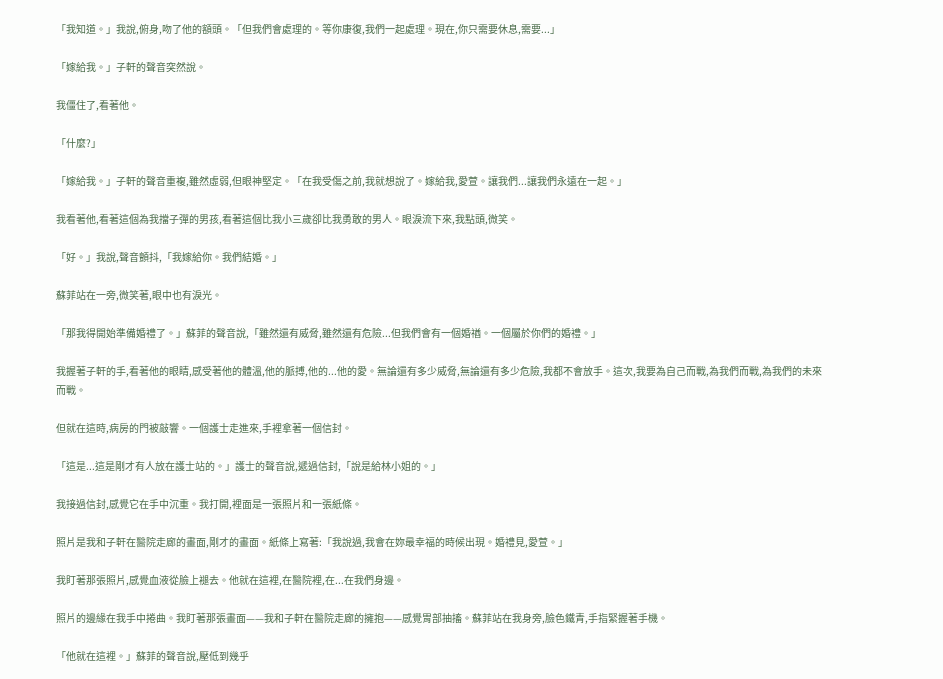「我知道。」我說,俯身,吻了他的額頭。「但我們會處理的。等你康復,我們一起處理。現在,你只需要休息,需要...」

「嫁給我。」子軒的聲音突然說。

我僵住了,看著他。

「什麼?」

「嫁給我。」子軒的聲音重複,雖然虛弱,但眼神堅定。「在我受傷之前,我就想說了。嫁給我,愛萱。讓我們...讓我們永遠在一起。」

我看著他,看著這個為我擋子彈的男孩,看著這個比我小三歲卻比我勇敢的男人。眼淚流下來,我點頭,微笑。

「好。」我說,聲音顫抖,「我嫁給你。我們結婚。」

蘇菲站在一旁,微笑著,眼中也有淚光。

「那我得開始準備婚禮了。」蘇菲的聲音說,「雖然還有威脅,雖然還有危險...但我們會有一個婚禉。一個屬於你們的婚禮。」

我握著子軒的手,看著他的眼睛,感受著他的體溫,他的脈搏,他的...他的愛。無論還有多少威脅,無論還有多少危險,我都不會放手。這次,我要為自己而戰,為我們而戰,為我們的未來而戰。

但就在這時,病房的門被敲響。一個護士走進來,手裡拿著一個信封。

「這是...這是剛才有人放在護士站的。」護士的聲音說,遞過信封,「說是給林小姐的。」

我接過信封,感覺它在手中沉重。我打開,裡面是一張照片和一張紙條。

照片是我和子軒在醫院走廊的畫面,剛才的畫面。紙條上寫著:「我說過,我會在妳最幸福的時候出現。婚禮見,愛萱。」

我盯著那張照片,感覺血液從臉上褪去。他就在這裡,在醫院裡,在...在我們身邊。

照片的邊緣在我手中捲曲。我盯著那張畫面——我和子軒在醫院走廊的擁抱——感覺胃部抽搐。蘇菲站在我身旁,臉色鐵青,手指緊握著手機。

「他就在這裡。」蘇菲的聲音說,壓低到幾乎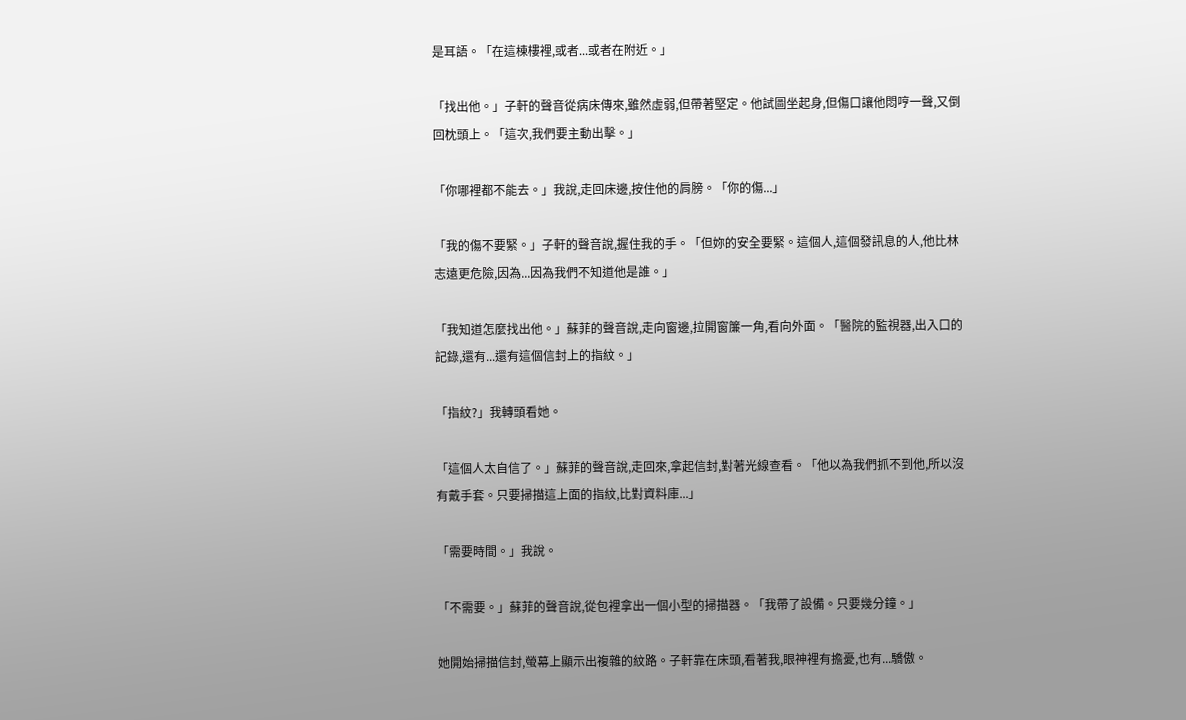是耳語。「在這棟樓裡,或者...或者在附近。」

「找出他。」子軒的聲音從病床傳來,雖然虛弱,但帶著堅定。他試圖坐起身,但傷口讓他悶哼一聲,又倒回枕頭上。「這次,我們要主動出擊。」

「你哪裡都不能去。」我說,走回床邊,按住他的肩膀。「你的傷...」

「我的傷不要緊。」子軒的聲音說,握住我的手。「但妳的安全要緊。這個人,這個發訊息的人,他比林志遠更危險,因為...因為我們不知道他是誰。」

「我知道怎麼找出他。」蘇菲的聲音說,走向窗邊,拉開窗簾一角,看向外面。「醫院的監視器,出入口的記錄,還有...還有這個信封上的指紋。」

「指紋?」我轉頭看她。

「這個人太自信了。」蘇菲的聲音說,走回來,拿起信封,對著光線查看。「他以為我們抓不到他,所以沒有戴手套。只要掃描這上面的指紋,比對資料庫...」

「需要時間。」我說。

「不需要。」蘇菲的聲音說,從包裡拿出一個小型的掃描器。「我帶了設備。只要幾分鐘。」

她開始掃描信封,螢幕上顯示出複雜的紋路。子軒靠在床頭,看著我,眼神裡有擔憂,也有...驕傲。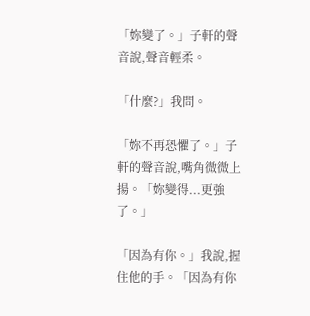「妳變了。」子軒的聲音說,聲音輕柔。

「什麼?」我問。

「妳不再恐懼了。」子軒的聲音說,嘴角微微上揚。「妳變得...更強了。」

「因為有你。」我說,握住他的手。「因為有你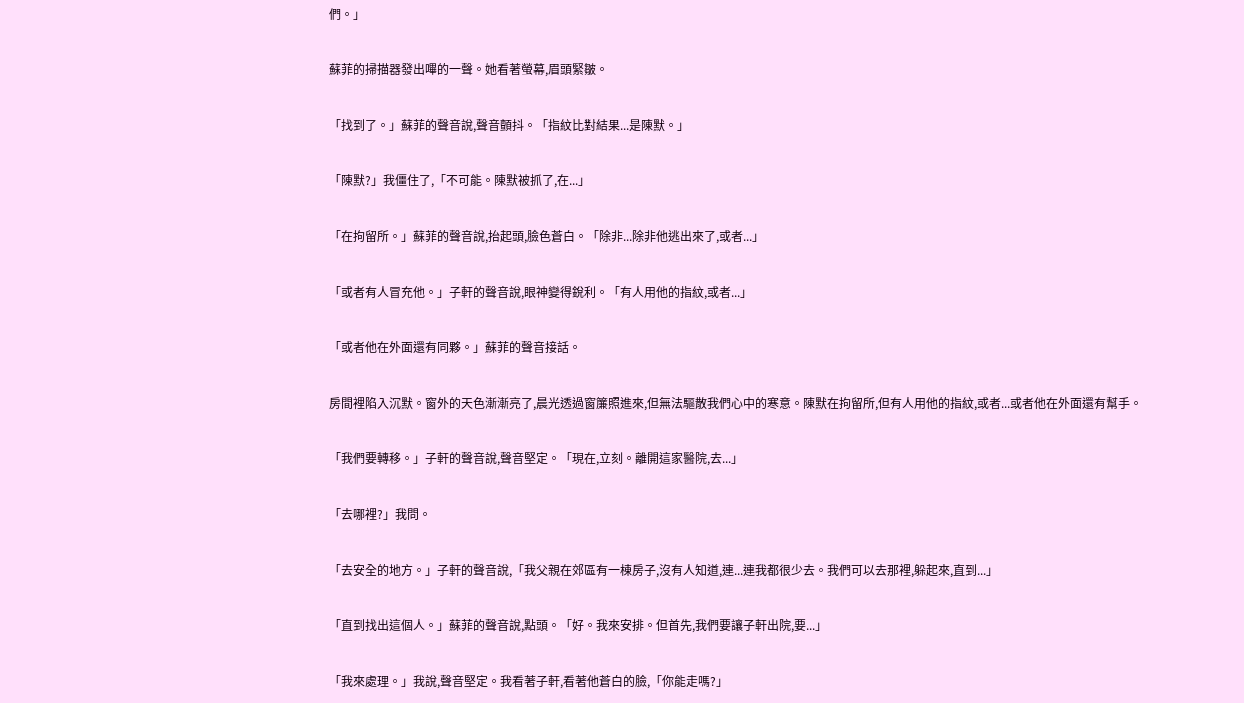們。」

蘇菲的掃描器發出嗶的一聲。她看著螢幕,眉頭緊皺。

「找到了。」蘇菲的聲音說,聲音顫抖。「指紋比對結果...是陳默。」

「陳默?」我僵住了,「不可能。陳默被抓了,在...」

「在拘留所。」蘇菲的聲音說,抬起頭,臉色蒼白。「除非...除非他逃出來了,或者...」

「或者有人冒充他。」子軒的聲音說,眼神變得銳利。「有人用他的指紋,或者...」

「或者他在外面還有同夥。」蘇菲的聲音接話。

房間裡陷入沉默。窗外的天色漸漸亮了,晨光透過窗簾照進來,但無法驅散我們心中的寒意。陳默在拘留所,但有人用他的指紋,或者...或者他在外面還有幫手。

「我們要轉移。」子軒的聲音說,聲音堅定。「現在,立刻。離開這家醫院,去...」

「去哪裡?」我問。

「去安全的地方。」子軒的聲音說,「我父親在郊區有一棟房子,沒有人知道,連...連我都很少去。我們可以去那裡,躲起來,直到...」

「直到找出這個人。」蘇菲的聲音說,點頭。「好。我來安排。但首先,我們要讓子軒出院,要...」

「我來處理。」我說,聲音堅定。我看著子軒,看著他蒼白的臉,「你能走嗎?」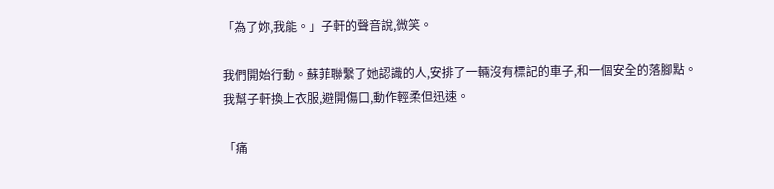「為了妳,我能。」子軒的聲音說,微笑。

我們開始行動。蘇菲聯繫了她認識的人,安排了一輛沒有標記的車子,和一個安全的落腳點。我幫子軒換上衣服,避開傷口,動作輕柔但迅速。

「痛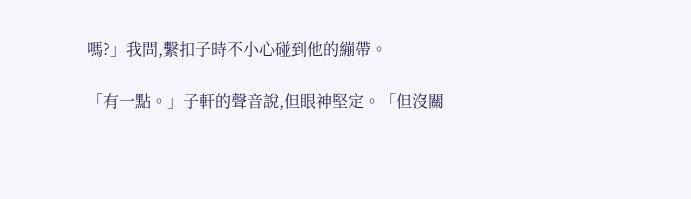嗎?」我問,繫扣子時不小心碰到他的繃帶。

「有一點。」子軒的聲音說,但眼神堅定。「但沒關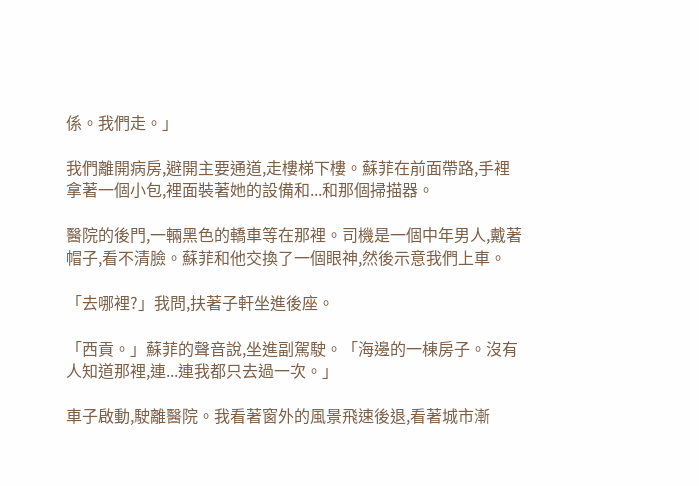係。我們走。」

我們離開病房,避開主要通道,走樓梯下樓。蘇菲在前面帶路,手裡拿著一個小包,裡面裝著她的設備和...和那個掃描器。

醫院的後門,一輛黑色的轎車等在那裡。司機是一個中年男人,戴著帽子,看不清臉。蘇菲和他交換了一個眼神,然後示意我們上車。

「去哪裡?」我問,扶著子軒坐進後座。

「西貢。」蘇菲的聲音說,坐進副駕駛。「海邊的一棟房子。沒有人知道那裡,連...連我都只去過一次。」

車子啟動,駛離醫院。我看著窗外的風景飛速後退,看著城市漸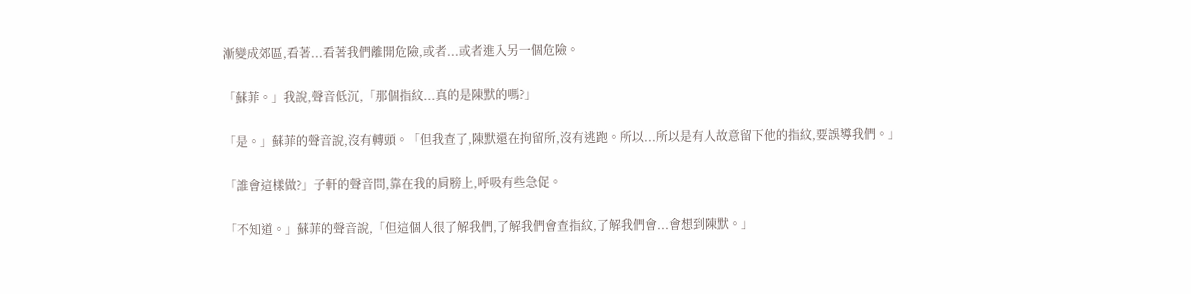漸變成郊區,看著...看著我們離開危險,或者...或者進入另一個危險。

「蘇菲。」我說,聲音低沉,「那個指紋...真的是陳默的嗎?」

「是。」蘇菲的聲音說,沒有轉頭。「但我查了,陳默還在拘留所,沒有逃跑。所以...所以是有人故意留下他的指紋,要誤導我們。」

「誰會這樣做?」子軒的聲音問,靠在我的肩膀上,呼吸有些急促。

「不知道。」蘇菲的聲音說,「但這個人很了解我們,了解我們會查指紋,了解我們會...會想到陳默。」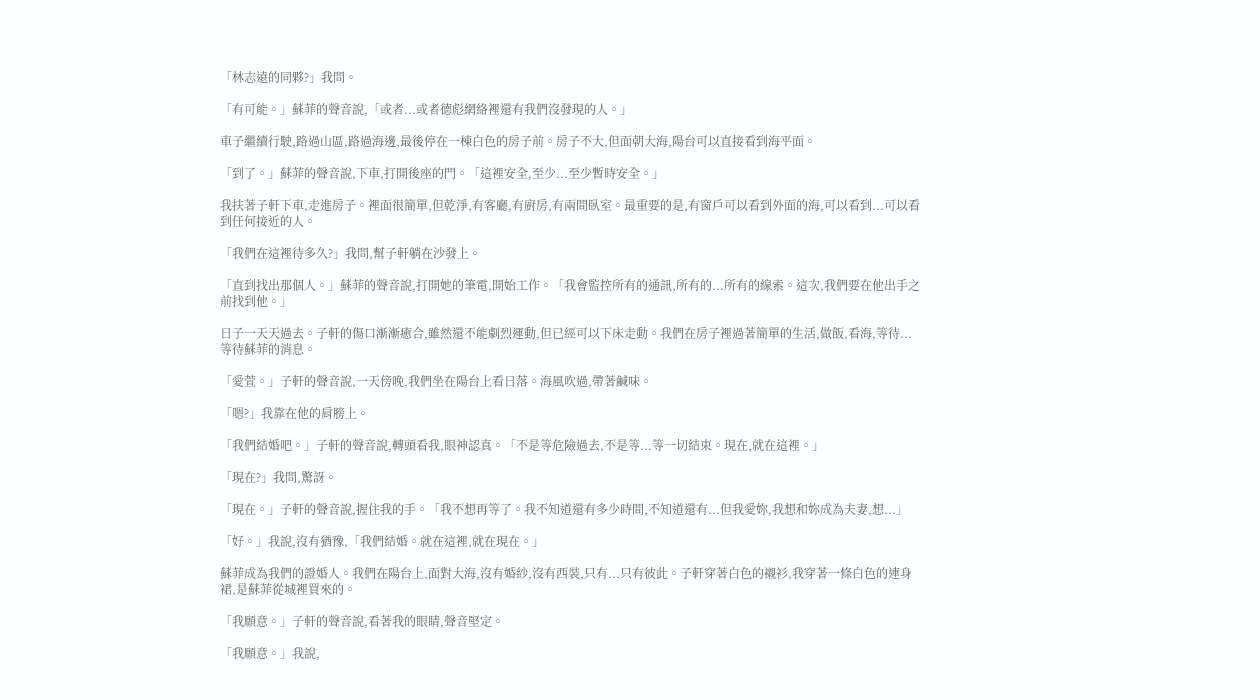「林志遠的同夥?」我問。

「有可能。」蘇菲的聲音說,「或者...或者德彪網絡裡還有我們沒發現的人。」

車子繼續行駛,路過山區,路過海邊,最後停在一棟白色的房子前。房子不大,但面朝大海,陽台可以直接看到海平面。

「到了。」蘇菲的聲音說,下車,打開後座的門。「這裡安全,至少...至少暫時安全。」

我扶著子軒下車,走進房子。裡面很簡單,但乾淨,有客廳,有廚房,有兩間臥室。最重要的是,有窗戶可以看到外面的海,可以看到...可以看到任何接近的人。

「我們在這裡待多久?」我問,幫子軒躺在沙發上。

「直到找出那個人。」蘇菲的聲音說,打開她的筆電,開始工作。「我會監控所有的通訊,所有的...所有的線索。這次,我們要在他出手之前找到他。」

日子一天天過去。子軒的傷口漸漸癒合,雖然還不能劇烈運動,但已經可以下床走動。我們在房子裡過著簡單的生活,做飯,看海,等待...等待蘇菲的消息。

「愛萱。」子軒的聲音說,一天傍晚,我們坐在陽台上看日落。海風吹過,帶著鹹味。

「嗯?」我靠在他的肩膀上。

「我們結婚吧。」子軒的聲音說,轉頭看我,眼神認真。「不是等危險過去,不是等...等一切結束。現在,就在這裡。」

「現在?」我問,驚訝。

「現在。」子軒的聲音說,握住我的手。「我不想再等了。我不知道還有多少時間,不知道還有...但我愛妳,我想和妳成為夫妻,想...」

「好。」我說,沒有猶豫,「我們結婚。就在這裡,就在現在。」

蘇菲成為我們的證婚人。我們在陽台上,面對大海,沒有婚紗,沒有西裝,只有...只有彼此。子軒穿著白色的襯衫,我穿著一條白色的連身裙,是蘇菲從城裡買來的。

「我願意。」子軒的聲音說,看著我的眼睛,聲音堅定。

「我願意。」我說,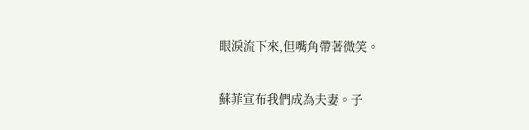眼淚流下來,但嘴角帶著微笑。

蘇菲宣布我們成為夫妻。子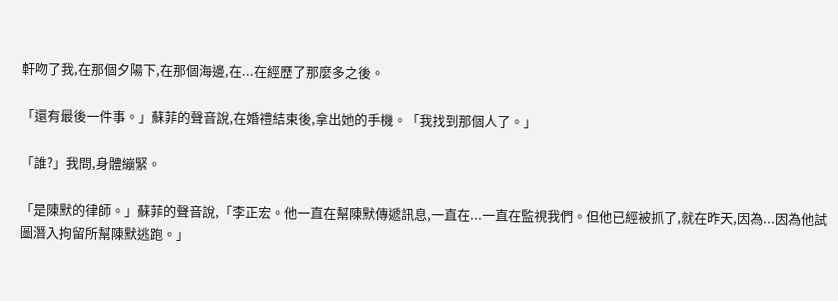軒吻了我,在那個夕陽下,在那個海邊,在...在經歷了那麼多之後。

「還有最後一件事。」蘇菲的聲音說,在婚禮結束後,拿出她的手機。「我找到那個人了。」

「誰?」我問,身體繃緊。

「是陳默的律師。」蘇菲的聲音說,「李正宏。他一直在幫陳默傳遞訊息,一直在...一直在監視我們。但他已經被抓了,就在昨天,因為...因為他試圖潛入拘留所幫陳默逃跑。」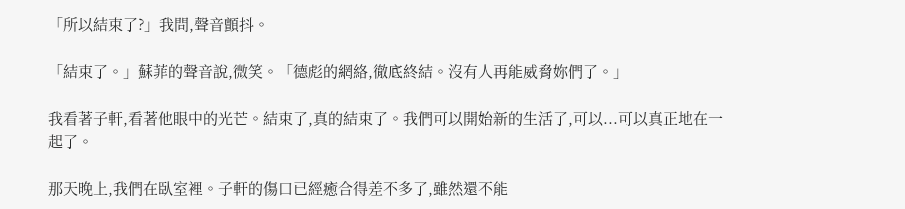「所以結束了?」我問,聲音顫抖。

「結束了。」蘇菲的聲音說,微笑。「德彪的網絡,徹底終結。沒有人再能威脅妳們了。」

我看著子軒,看著他眼中的光芒。結束了,真的結束了。我們可以開始新的生活了,可以...可以真正地在一起了。

那天晚上,我們在臥室裡。子軒的傷口已經癒合得差不多了,雖然還不能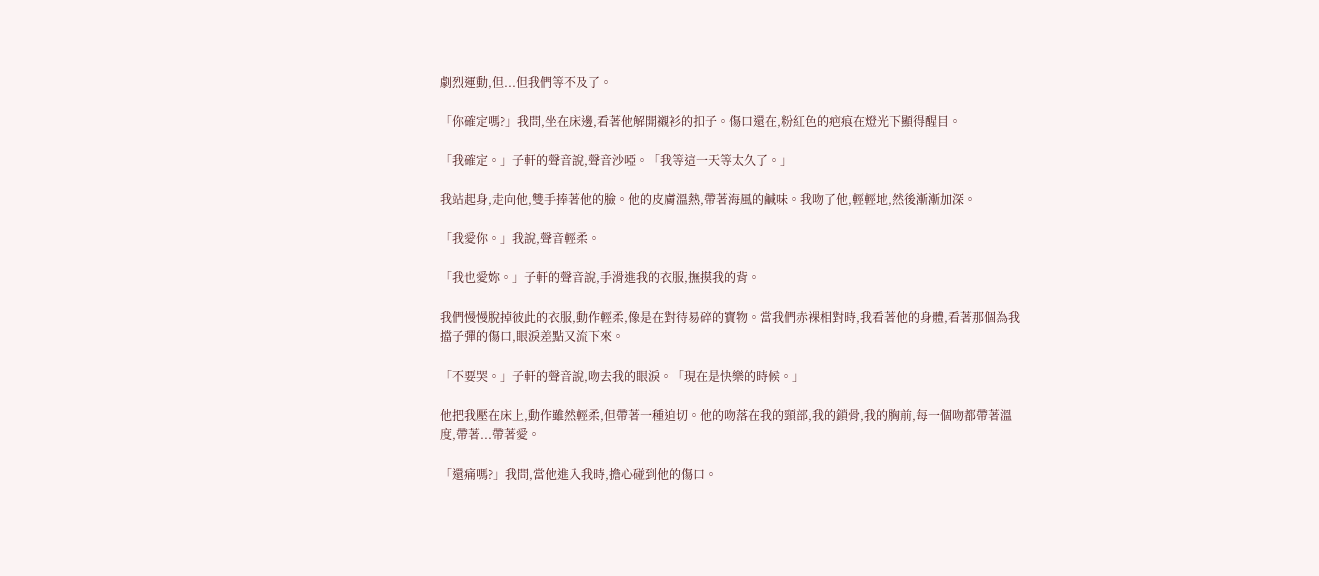劇烈運動,但...但我們等不及了。

「你確定嗎?」我問,坐在床邊,看著他解開襯衫的扣子。傷口還在,粉紅色的疤痕在燈光下顯得醒目。

「我確定。」子軒的聲音說,聲音沙啞。「我等這一天等太久了。」

我站起身,走向他,雙手捧著他的臉。他的皮膚溫熱,帶著海風的鹹味。我吻了他,輕輕地,然後漸漸加深。

「我愛你。」我說,聲音輕柔。

「我也愛妳。」子軒的聲音說,手滑進我的衣服,撫摸我的背。

我們慢慢脫掉彼此的衣服,動作輕柔,像是在對待易碎的寶物。當我們赤裸相對時,我看著他的身體,看著那個為我擋子彈的傷口,眼淚差點又流下來。

「不要哭。」子軒的聲音說,吻去我的眼淚。「現在是快樂的時候。」

他把我壓在床上,動作雖然輕柔,但帶著一種迫切。他的吻落在我的頸部,我的鎖骨,我的胸前,每一個吻都帶著溫度,帶著...帶著愛。

「還痛嗎?」我問,當他進入我時,擔心碰到他的傷口。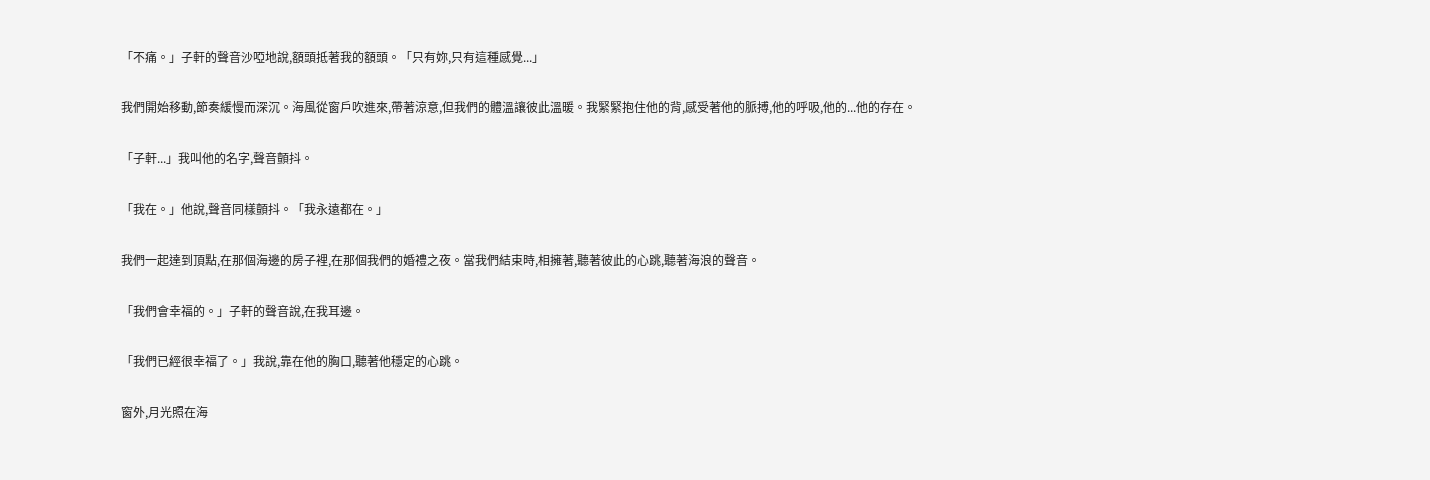「不痛。」子軒的聲音沙啞地說,額頭抵著我的額頭。「只有妳,只有這種感覺...」

我們開始移動,節奏緩慢而深沉。海風從窗戶吹進來,帶著涼意,但我們的體溫讓彼此溫暖。我緊緊抱住他的背,感受著他的脈搏,他的呼吸,他的...他的存在。

「子軒...」我叫他的名字,聲音顫抖。

「我在。」他說,聲音同樣顫抖。「我永遠都在。」

我們一起達到頂點,在那個海邊的房子裡,在那個我們的婚禮之夜。當我們結束時,相擁著,聽著彼此的心跳,聽著海浪的聲音。

「我們會幸福的。」子軒的聲音說,在我耳邊。

「我們已經很幸福了。」我說,靠在他的胸口,聽著他穩定的心跳。

窗外,月光照在海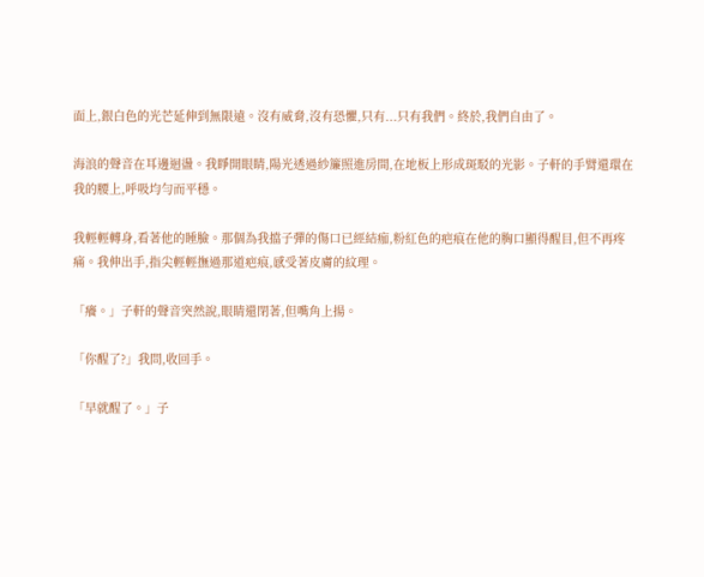面上,銀白色的光芒延伸到無限遠。沒有威脅,沒有恐懼,只有...只有我們。終於,我們自由了。

海浪的聲音在耳邊迴盪。我睜開眼睛,陽光透過紗簾照進房間,在地板上形成斑駁的光影。子軒的手臂還環在我的腰上,呼吸均勻而平穩。

我輕輕轉身,看著他的睡臉。那個為我擋子彈的傷口已經結痂,粉紅色的疤痕在他的胸口顯得醒目,但不再疼痛。我伸出手,指尖輕輕撫過那道疤痕,感受著皮膚的紋理。

「癢。」子軒的聲音突然說,眼睛還閉著,但嘴角上揚。

「你醒了?」我問,收回手。

「早就醒了。」子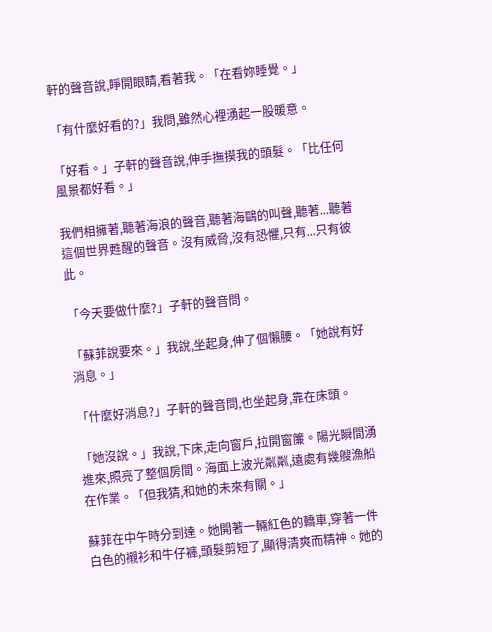軒的聲音說,睜開眼睛,看著我。「在看妳睡覺。」

「有什麼好看的?」我問,雖然心裡湧起一股暖意。

「好看。」子軒的聲音說,伸手撫摸我的頭髮。「比任何風景都好看。」

我們相擁著,聽著海浪的聲音,聽著海鷗的叫聲,聽著...聽著這個世界甦醒的聲音。沒有威脅,沒有恐懼,只有...只有彼此。

「今天要做什麼?」子軒的聲音問。

「蘇菲說要來。」我說,坐起身,伸了個懶腰。「她說有好消息。」

「什麼好消息?」子軒的聲音問,也坐起身,靠在床頭。

「她沒說。」我說,下床,走向窗戶,拉開窗簾。陽光瞬間湧進來,照亮了整個房間。海面上波光粼粼,遠處有幾艘漁船在作業。「但我猜,和她的未來有關。」

蘇菲在中午時分到達。她開著一輛紅色的轎車,穿著一件白色的襯衫和牛仔褲,頭髮剪短了,顯得清爽而精神。她的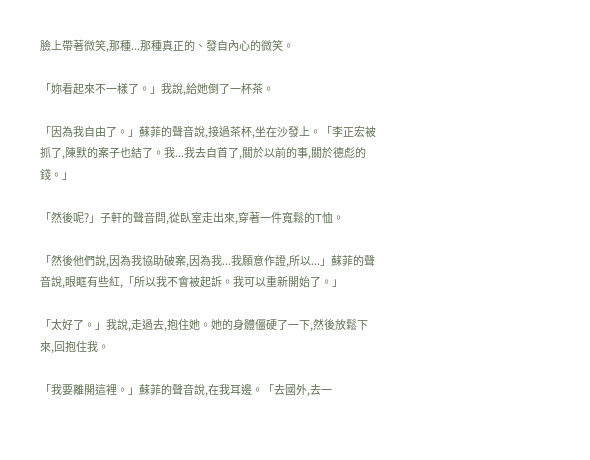臉上帶著微笑,那種...那種真正的、發自內心的微笑。

「妳看起來不一樣了。」我說,給她倒了一杯茶。

「因為我自由了。」蘇菲的聲音說,接過茶杯,坐在沙發上。「李正宏被抓了,陳默的案子也結了。我...我去自首了,關於以前的事,關於德彪的錢。」

「然後呢?」子軒的聲音問,從臥室走出來,穿著一件寬鬆的T恤。

「然後他們說,因為我協助破案,因為我...我願意作證,所以...」蘇菲的聲音說,眼眶有些紅,「所以我不會被起訴。我可以重新開始了。」

「太好了。」我說,走過去,抱住她。她的身體僵硬了一下,然後放鬆下來,回抱住我。

「我要離開這裡。」蘇菲的聲音說,在我耳邊。「去國外,去一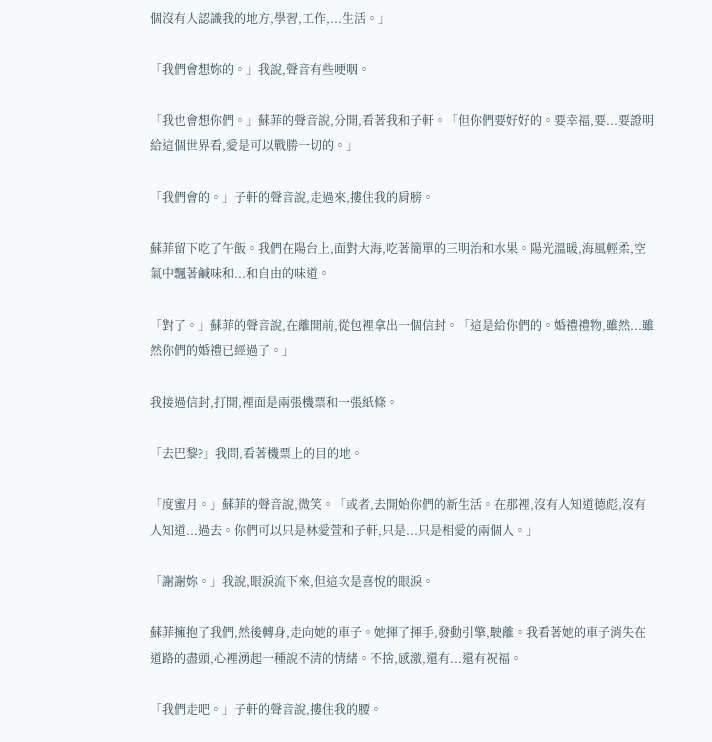個沒有人認識我的地方,學習,工作,...生活。」

「我們會想妳的。」我說,聲音有些哽咽。

「我也會想你們。」蘇菲的聲音說,分開,看著我和子軒。「但你們要好好的。要幸福,要...要證明給這個世界看,愛是可以戰勝一切的。」

「我們會的。」子軒的聲音說,走過來,摟住我的肩膀。

蘇菲留下吃了午飯。我們在陽台上,面對大海,吃著簡單的三明治和水果。陽光溫暖,海風輕柔,空氣中飄著鹹味和...和自由的味道。

「對了。」蘇菲的聲音說,在離開前,從包裡拿出一個信封。「這是給你們的。婚禮禮物,雖然...雖然你們的婚禮已經過了。」

我接過信封,打開,裡面是兩張機票和一張紙條。

「去巴黎?」我問,看著機票上的目的地。

「度蜜月。」蘇菲的聲音說,微笑。「或者,去開始你們的新生活。在那裡,沒有人知道德彪,沒有人知道...過去。你們可以只是林愛萱和子軒,只是...只是相愛的兩個人。」

「謝謝妳。」我說,眼淚流下來,但這次是喜悅的眼淚。

蘇菲擁抱了我們,然後轉身,走向她的車子。她揮了揮手,發動引擎,駛離。我看著她的車子消失在道路的盡頭,心裡湧起一種說不清的情緒。不捨,感激,還有...還有祝福。

「我們走吧。」子軒的聲音說,摟住我的腰。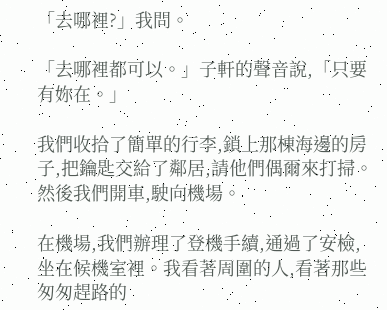「去哪裡?」我問。

「去哪裡都可以。」子軒的聲音說,「只要有妳在。」

我們收拾了簡單的行李,鎖上那棟海邊的房子,把鑰匙交給了鄰居,請他們偶爾來打掃。然後我們開車,駛向機場。

在機場,我們辦理了登機手續,通過了安檢,坐在候機室裡。我看著周圍的人,看著那些匆匆趕路的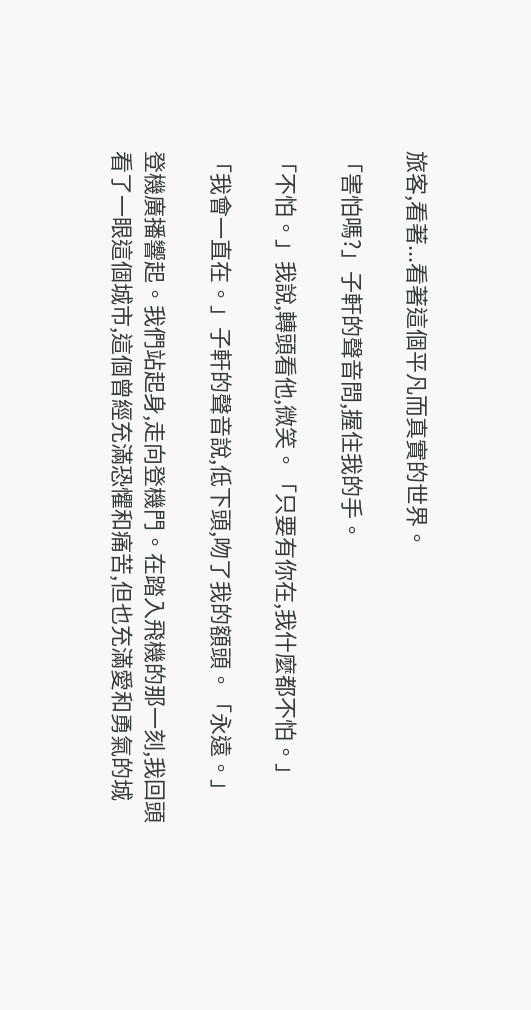旅客,看著...看著這個平凡而真實的世界。

「害怕嗎?」子軒的聲音問,握住我的手。

「不怕。」我說,轉頭看他,微笑。「只要有你在,我什麼都不怕。」

「我會一直在。」子軒的聲音說,低下頭,吻了我的額頭。「永遠。」

登機廣播響起。我們站起身,走向登機門。在踏入飛機的那一刻,我回頭看了一眼這個城市,這個曾經充滿恐懼和痛苦,但也充滿愛和勇氣的城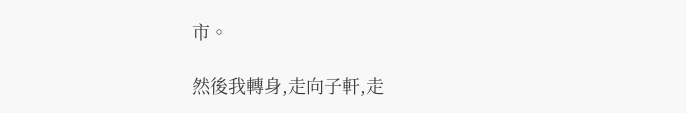市。

然後我轉身,走向子軒,走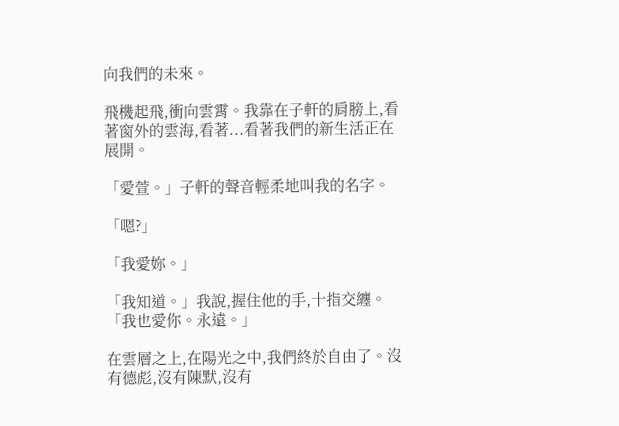向我們的未來。

飛機起飛,衝向雲霄。我靠在子軒的肩膀上,看著窗外的雲海,看著...看著我們的新生活正在展開。

「愛萱。」子軒的聲音輕柔地叫我的名字。

「嗯?」

「我愛妳。」

「我知道。」我說,握住他的手,十指交纏。「我也愛你。永遠。」

在雲層之上,在陽光之中,我們終於自由了。沒有德彪,沒有陳默,沒有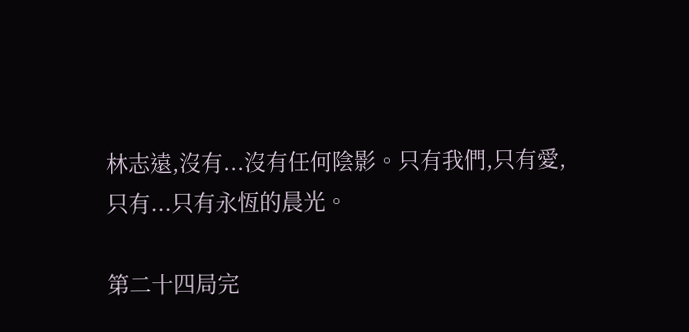林志遠,沒有...沒有任何陰影。只有我們,只有愛,只有...只有永恆的晨光。

第二十四局完